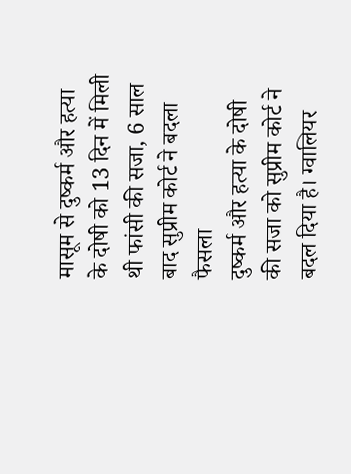मासूम से दुष्कर्म और हत्या के दोषी को 13 दिन में मिली थी फांसी की सजा, 6 साल बाद सुप्रीम कोर्ट ने बदला फैसला
दुष्कर्म और हत्या के दोषी की सजा को सुप्रीम कोर्ट ने बदल दिया है। ग्वालियर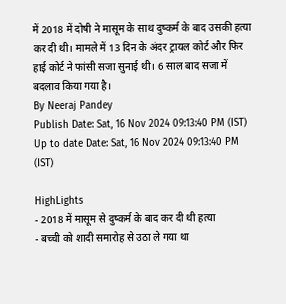में 2018 में दोषी ने मासूम के साथ दुष्कर्म के बाद उसकी हत्या कर दी थी। मामले में 13 दिन के अंदर ट्रायल कोर्ट और फिर हाई कोर्ट ने फांसी सजा सुनाई थी। 6 साल बाद सजा में बदलाव किया गया है।
By Neeraj Pandey
Publish Date: Sat, 16 Nov 2024 09:13:40 PM (IST)
Up to date Date: Sat, 16 Nov 2024 09:13:40 PM (IST)

HighLights
- 2018 में मासूम से दुष्कर्म के बाद कर दी थी हत्या
- बच्ची को शादी समारोह से उठा ले गया था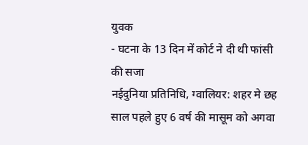युवक
- घटना के 13 दिन में कोर्ट ने दी थी फांसी की सजा
नईदुनिया प्रतिनिधि, ग्वालियर: शहर मे छह साल पहले हुए 6 वर्ष की मासूम को अगवा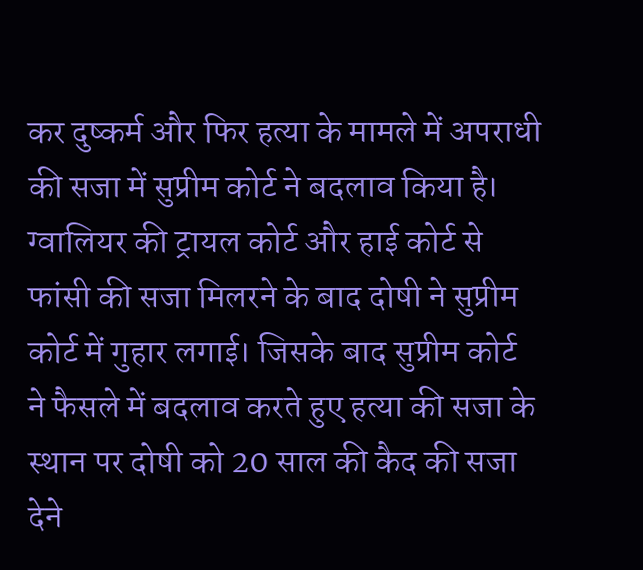कर दुष्कर्म और फिर हत्या के मामले में अपराधी की सजा में सुप्रीम कोर्ट ने बदलाव किया है। ग्वालियर की ट्रायल कोर्ट और हाई कोर्ट से फांसी की सजा मिलरने के बाद दोषी ने सुप्रीम कोर्ट में गुहार लगाई। जिसके बाद सुप्रीम कोर्ट ने फैसले में बदलाव करते हुए हत्या की सजा के स्थान पर दोषी को 20 साल की कैद की सजा देने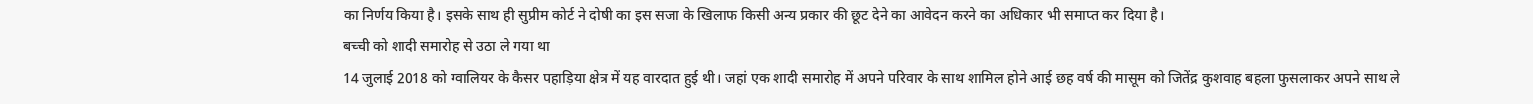का निर्णय किया है। इसके साथ ही सुप्रीम कोर्ट ने दोषी का इस सजा के खिलाफ किसी अन्य प्रकार की छूट देने का आवेदन करने का अधिकार भी समाप्त कर दिया है।
बच्ची को शादी समारोह से उठा ले गया था
14 जुलाई 2018 को ग्वालियर के कैसर पहाड़िया क्षेत्र में यह वारदात हुई थी। जहां एक शादी समारोह में अपने परिवार के साथ शामिल होने आई छह वर्ष की मासूम को जितेंद्र कुशवाह बहला फुसलाकर अपने साथ ले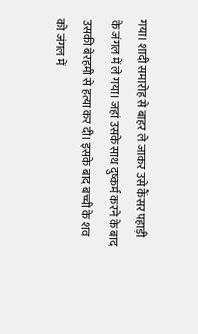गया। शादी समारोह से बाहर ले जाकर उसे कैंसर पहाड़ी के जंगल में ले गया। जहां उसके साथ दुष्कर्म करने के बाद उसकी बेरहमी से हत्या कर दी। इसके बाद बच्ची के शव को जंगल में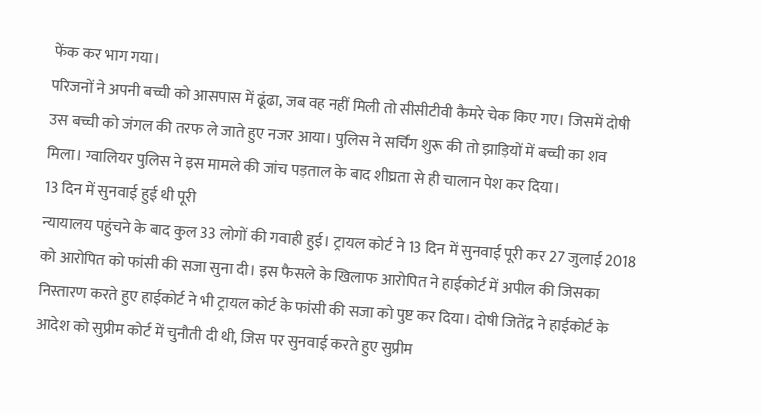फेंक कर भाग गया।
परिजनों ने अपनी बच्ची को आसपास में ढूंढा, जब वह नहीं मिली तो सीसीटीवी कैमरे चेक किए गए। जिसमें दोषी उस बच्ची को जंगल की तरफ ले जाते हुए नजर आया। पुलिस ने सर्चिंग शुरू की तो झाड़ियों में बच्ची का शव मिला। ग्वालियर पुलिस ने इस मामले की जांच पड़ताल के बाद शीघ्रता से ही चालान पेश कर दिया।
13 दिन में सुनवाई हुई थी पूरी
न्यायालय पहुंचने के बाद कुल 33 लोगों की गवाही हुई। ट्रायल कोर्ट ने 13 दिन में सुनवाई पूरी कर 27 जुलाई 2018 को आरोपित को फांसी की सजा सुना दी। इस फैसले के खिलाफ आरोपित ने हाईकोर्ट में अपील की जिसका निस्तारण करते हुए हाईकोर्ट ने भी ट्रायल कोर्ट के फांसी की सजा को पुष्ट कर दिया। दोषी जितेंद्र ने हाईकोर्ट के आदेश को सुप्रीम कोर्ट में चुनौती दी थी, जिस पर सुनवाई करते हुए सुप्रीम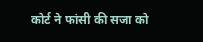कोर्ट ने फांसी की सजा को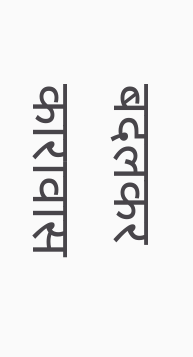बदलकर कारावास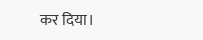कर दिया।